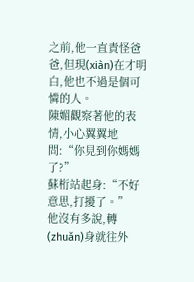之前,他一直責怪爸爸,但現(xiàn)在才明白,他也不過是個可憐的人。
陳媚觀察著他的表情,小心翼翼地問:“你見到你媽媽了?”
蘇桁站起身:“不好意思,打擾了。”
他沒有多說,轉(zhuǎn)身就往外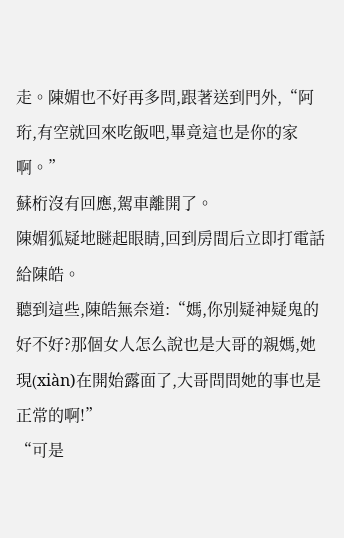走。陳媚也不好再多問,跟著送到門外,“阿珩,有空就回來吃飯吧,畢竟這也是你的家啊。”
蘇桁沒有回應,駕車離開了。
陳媚狐疑地瞇起眼睛,回到房間后立即打電話給陳皓。
聽到這些,陳皓無奈道:“媽,你別疑神疑鬼的好不好?那個女人怎么說也是大哥的親媽,她現(xiàn)在開始露面了,大哥問問她的事也是正常的啊!”
“可是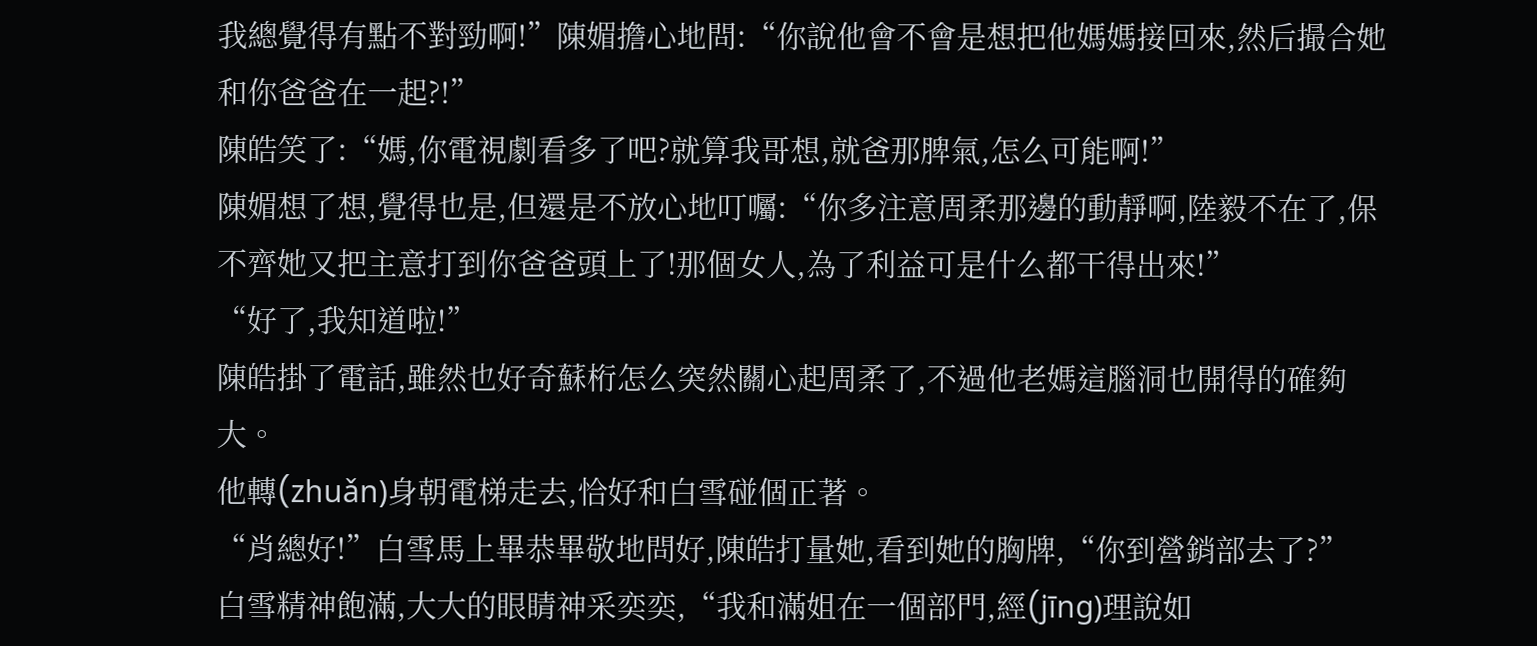我總覺得有點不對勁啊!”陳媚擔心地問:“你說他會不會是想把他媽媽接回來,然后撮合她和你爸爸在一起?!”
陳皓笑了:“媽,你電視劇看多了吧?就算我哥想,就爸那脾氣,怎么可能啊!”
陳媚想了想,覺得也是,但還是不放心地叮囑:“你多注意周柔那邊的動靜啊,陸毅不在了,保不齊她又把主意打到你爸爸頭上了!那個女人,為了利益可是什么都干得出來!”
“好了,我知道啦!”
陳皓掛了電話,雖然也好奇蘇桁怎么突然關心起周柔了,不過他老媽這腦洞也開得的確夠大。
他轉(zhuǎn)身朝電梯走去,恰好和白雪碰個正著。
“肖總好!”白雪馬上畢恭畢敬地問好,陳皓打量她,看到她的胸牌,“你到營銷部去了?”
白雪精神飽滿,大大的眼睛神采奕奕,“我和滿姐在一個部門,經(jīng)理說如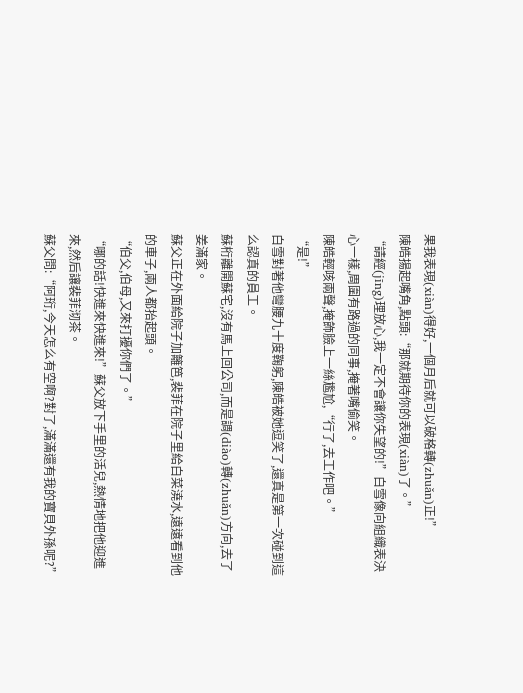果我表現(xiàn)得好,一個月后就可以破格轉(zhuǎn)正!”
陳皓揚起嘴角,點頭:“那就期待你的表現(xiàn)了。”
“請經(jīng)理放心,我一定不會讓你失望的!”白雪像向組織表決心一樣,周圍有路過的同事,掩著嘴偷笑。
陳皓輕咳兩聲,掩飾臉上一絲尷尬,“行了,去工作吧。”
“是!”
白雪對著他彎腰九十度鞠躬,陳皓被她逗笑了,還真是第一次碰到這么認真的員工。
蘇桁離開蘇宅,沒有馬上回公司,而是調(diào)轉(zhuǎn)方向,去了姜滿家。
蘇父正在外面給院子加籬笆,裴菲在院子里給白菜澆水,遠遠看到他的車子,兩人都抬起頭。
“伯父,伯母,又來打擾你們了。”
“哪的話!快進來快進來!”蘇父放下手里的活兒,熱情地把他迎進來,然后讓裴菲沏茶。
蘇父問:“阿珩,今天怎么有空啊?對了,滿滿還有我的寶貝外孫呢?”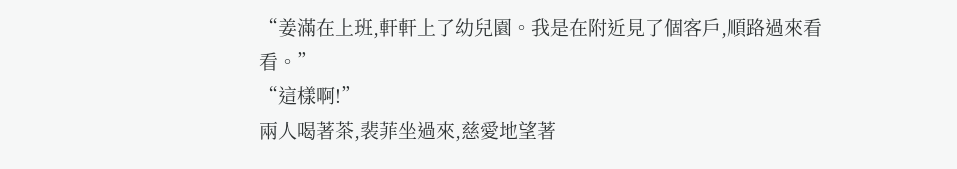“姜滿在上班,軒軒上了幼兒園。我是在附近見了個客戶,順路過來看看。”
“這樣啊!”
兩人喝著茶,裴菲坐過來,慈愛地望著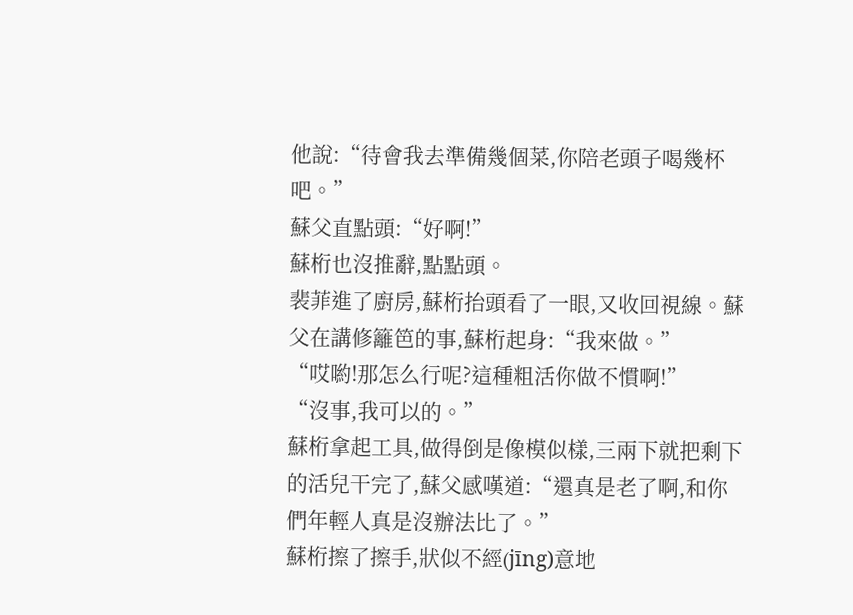他說:“待會我去準備幾個菜,你陪老頭子喝幾杯吧。”
蘇父直點頭:“好啊!”
蘇桁也沒推辭,點點頭。
裴菲進了廚房,蘇桁抬頭看了一眼,又收回視線。蘇父在講修籬笆的事,蘇桁起身:“我來做。”
“哎喲!那怎么行呢?這種粗活你做不慣啊!”
“沒事,我可以的。”
蘇桁拿起工具,做得倒是像模似樣,三兩下就把剩下的活兒干完了,蘇父感嘆道:“還真是老了啊,和你們年輕人真是沒辦法比了。”
蘇桁擦了擦手,狀似不經(jīng)意地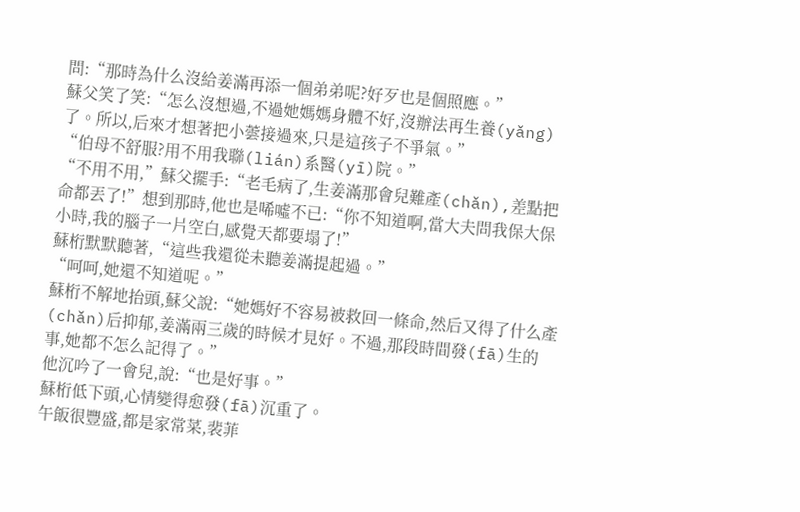問:“那時為什么沒給姜滿再添一個弟弟呢?好歹也是個照應。”
蘇父笑了笑:“怎么沒想過,不過她媽媽身體不好,沒辦法再生養(yǎng)了。所以,后來才想著把小蕓接過來,只是這孩子不爭氣。”
“伯母不舒服?用不用我聯(lián)系醫(yī)院。”
“不用不用,”蘇父擺手:“老毛病了,生姜滿那會兒難產(chǎn),差點把命都丟了!”想到那時,他也是唏噓不已:“你不知道啊,當大夫問我保大保小時,我的腦子一片空白,感覺天都要塌了!”
蘇桁默默聽著,“這些我還從未聽姜滿提起過。”
“呵呵,她還不知道呢。”
蘇桁不解地抬頭,蘇父說:“她媽好不容易被救回一條命,然后又得了什么產(chǎn)后抑郁,姜滿兩三歲的時候才見好。不過,那段時間發(fā)生的事,她都不怎么記得了。”
他沉吟了一會兒,說:“也是好事。”
蘇桁低下頭,心情變得愈發(fā)沉重了。
午飯很豐盛,都是家常菜,裴菲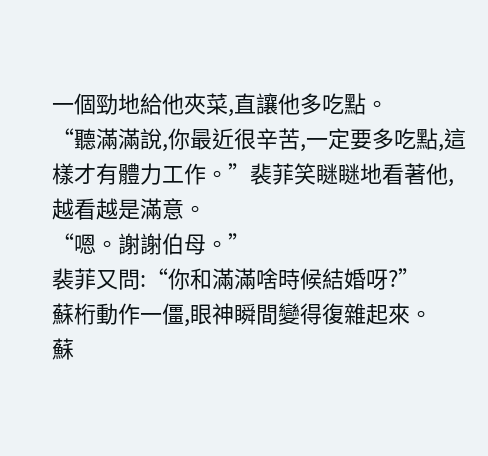一個勁地給他夾菜,直讓他多吃點。
“聽滿滿說,你最近很辛苦,一定要多吃點,這樣才有體力工作。”裴菲笑瞇瞇地看著他,越看越是滿意。
“嗯。謝謝伯母。”
裴菲又問:“你和滿滿啥時候結婚呀?”
蘇桁動作一僵,眼神瞬間變得復雜起來。
蘇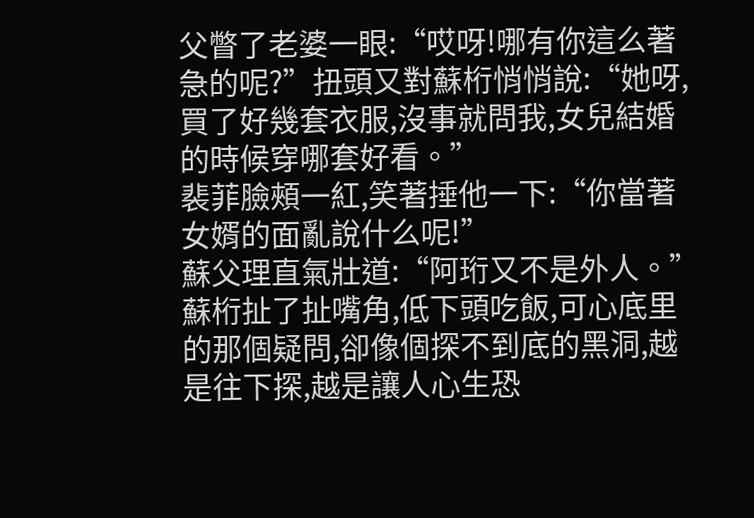父瞥了老婆一眼:“哎呀!哪有你這么著急的呢?”扭頭又對蘇桁悄悄說:“她呀,買了好幾套衣服,沒事就問我,女兒結婚的時候穿哪套好看。”
裴菲臉頰一紅,笑著捶他一下:“你當著女婿的面亂說什么呢!”
蘇父理直氣壯道:“阿珩又不是外人。”
蘇桁扯了扯嘴角,低下頭吃飯,可心底里的那個疑問,卻像個探不到底的黑洞,越是往下探,越是讓人心生恐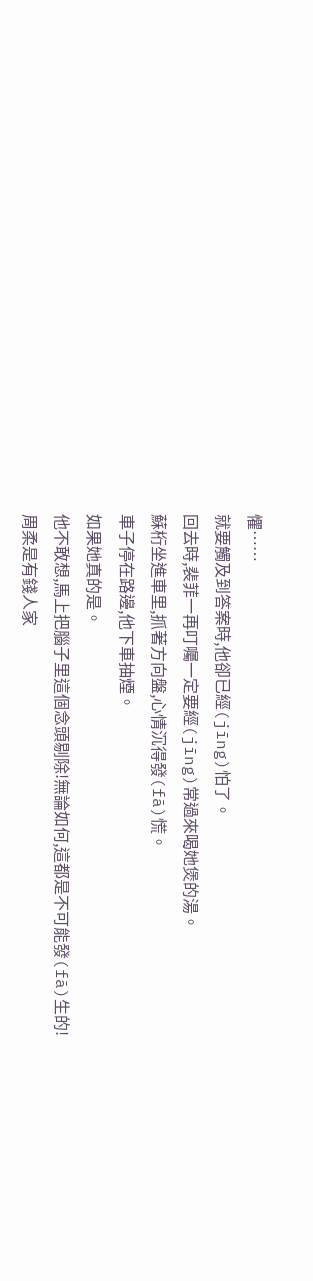懼……
就要觸及到答案時,他卻已經(jīng)怕了。
回去時,裴菲一再叮囑一定要經(jīng)常過來喝她煲的湯。
蘇桁坐進車里,抓著方向盤,心情沉得發(fā)慌。
車子停在路邊,他下車抽煙。
如果她真的是。
他不敢想,馬上把腦子里這個念頭剔除!無論如何,這都是不可能發(fā)生的!
周柔是有錢人家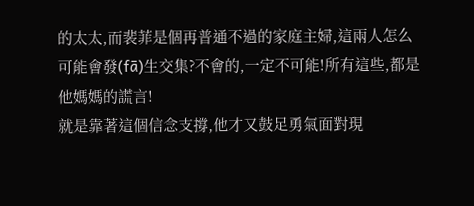的太太,而裴菲是個再普通不過的家庭主婦,這兩人怎么可能會發(fā)生交集?不會的,一定不可能!所有這些,都是他媽媽的謊言!
就是靠著這個信念支撐,他才又鼓足勇氣面對現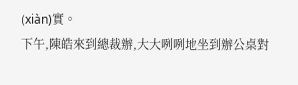(xiàn)實。
下午,陳皓來到總裁辦,大大咧咧地坐到辦公桌對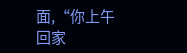面,“你上午回家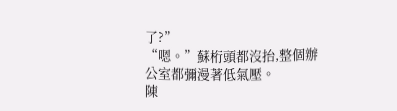了?”
“嗯。”蘇桁頭都沒抬,整個辦公室都彌漫著低氣壓。
陳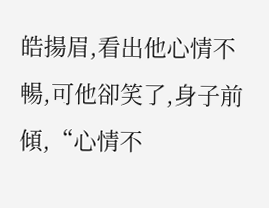皓揚眉,看出他心情不暢,可他卻笑了,身子前傾,“心情不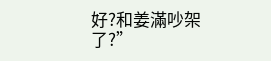好?和姜滿吵架了?”